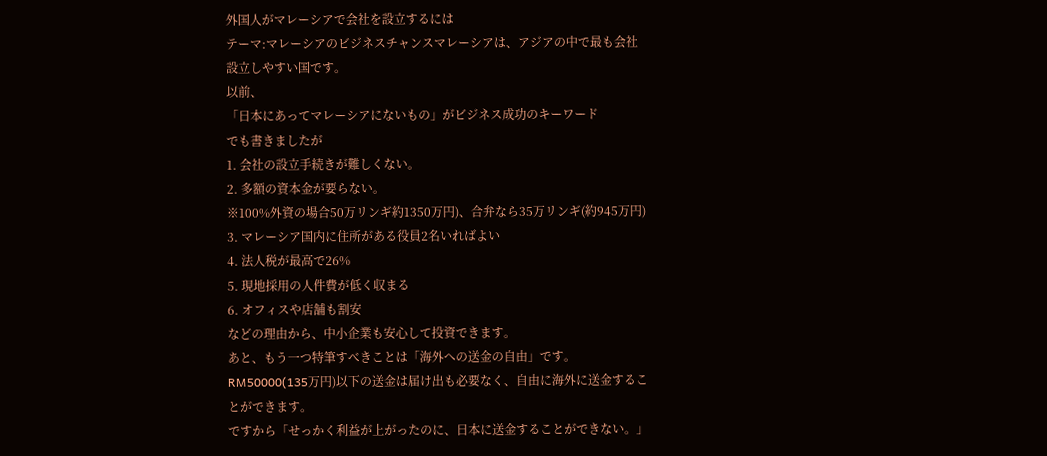外国人がマレーシアで会社を設立するには
テーマ:マレーシアのビジネスチャンスマレーシアは、アジアの中で最も会社設立しやすい国です。
以前、
「日本にあってマレーシアにないもの」がビジネス成功のキーワード
でも書きましたが
1. 会社の設立手続きが難しくない。
2. 多額の資本金が要らない。
※100%外資の場合50万リンギ約1350万円)、合弁なら35万リンギ(約945万円)
3. マレーシア国内に住所がある役員2名いればよい
4. 法人税が最高で26%
5. 現地採用の人件費が低く収まる
6. オフィスや店舗も割安
などの理由から、中小企業も安心して投資できます。
あと、もう一つ特筆すべきことは「海外への送金の自由」です。
RM50000(135万円)以下の送金は届け出も必要なく、自由に海外に送金することができます。
ですから「せっかく利益が上がったのに、日本に送金することができない。」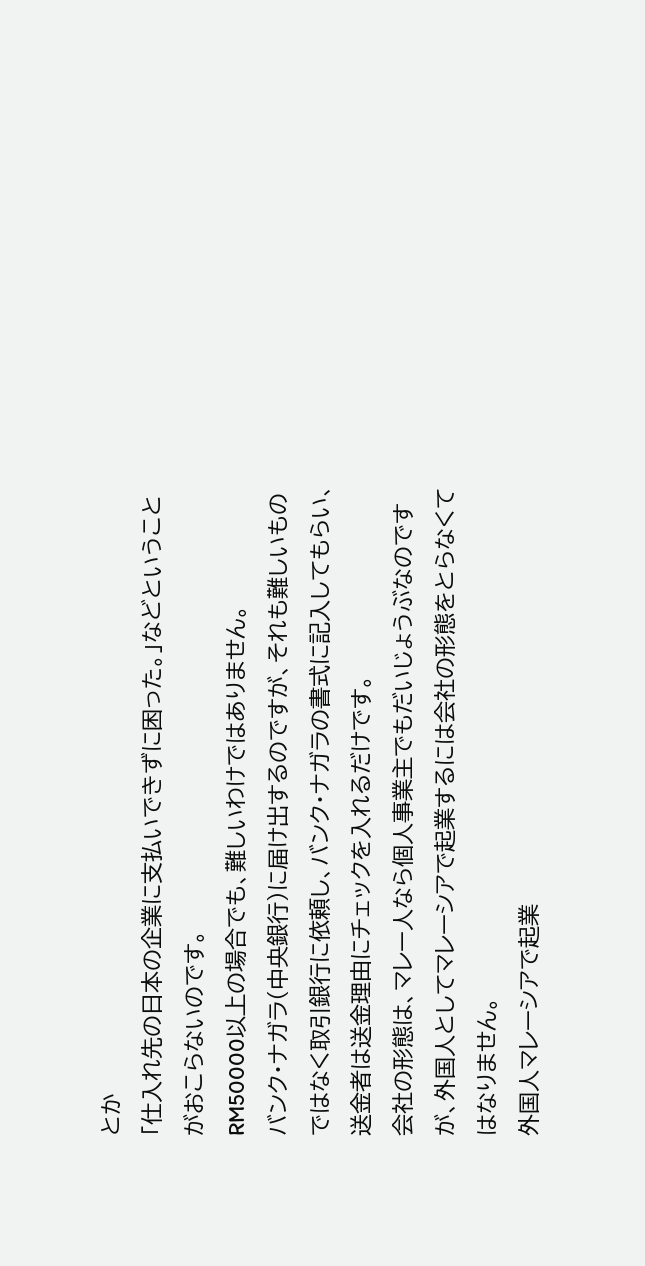とか
「仕入れ先の日本の企業に支払いできずに困った。」などということがおこらないのです。
RM50000以上の場合でも、難しいわけではありません。
バンク・ナガラ(中央銀行)に届け出するのですが、それも難しいものではなく取引銀行に依頼し、バンク・ナガラの書式に記入してもらい、送金者は送金理由にチェックを入れるだけです。
会社の形態は、マレー人なら個人事業主でもだいじょうぶなのですが、外国人としてマレーシアで起業するには会社の形態をとらなくてはなりません。
外国人マレーシアで起業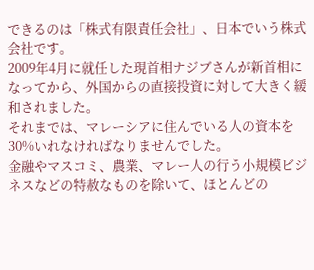できるのは「株式有限責任会社」、日本でいう株式会社です。
2009年4月に就任した現首相ナジブさんが新首相になってから、外国からの直接投資に対して大きく緩和されました。
それまでは、マレーシアに住んでいる人の資本を30%いれなければなりませんでした。
金融やマスコミ、農業、マレー人の行う小規模ビジネスなどの特赦なものを除いて、ほとんどの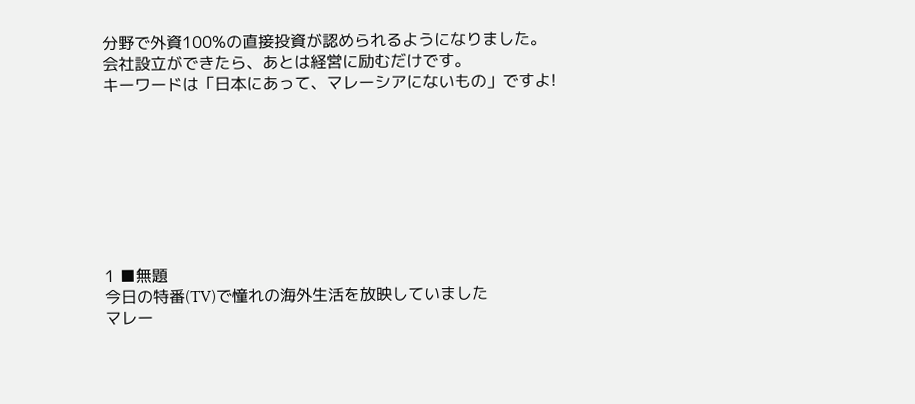分野で外資100%の直接投資が認められるようになりました。
会社設立ができたら、あとは経営に励むだけです。
キーワードは「日本にあって、マレーシアにないもの」ですよ!








1 ■無題
今日の特番(TV)で憧れの海外生活を放映していました
マレー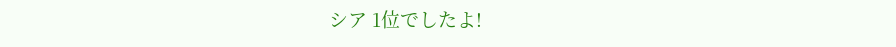シア 1位でしたよ!